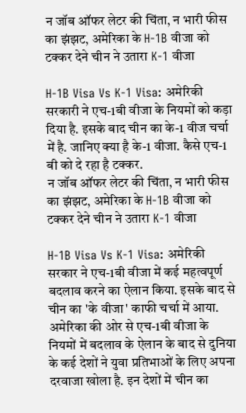न जॉब ऑफर लेटर की चिंता, न भारी फीस का झंझट, अमेरिका के H-1B वीजा को टक्कर देने चीन ने उतारा K-1 वीजा

H-1B Visa Vs K-1 Visa: अमेरिकी सरकारी ने एच-1बी वीजा के नियमों को कड़ा दिया है. इसके बाद चीन का के-1 वीज चर्चा में है. जानिए क्या है के-1 वीजा. कैसे एच-1 बी को दे रहा है टक्कर.
न जॉब ऑफर लेटर की चिंता, न भारी फीस का झंझट, अमेरिका के H-1B वीजा को टक्कर देने चीन ने उतारा K-1 वीजा

H-1B Visa Vs K-1 Visa: अमेरिकी सरकार ने एच-1बी वीजा में कई महत्वपूर्ण बदलाव करने का ऐलान किया. इसके बाद से चीन का 'के वीजा' काफी चर्चा में आया. अमेरिका की ओर से एच-1बी वीजा के नियमों में बदलाव के ऐलान के बाद से दुनिया के कई देशों ने युवा प्रतिभाओं के लिए अपना दरवाजा खोला है. इन देशों में चीन का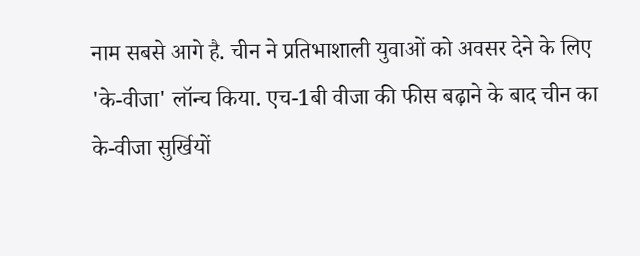नाम सबसे आगे है. चीन ने प्रतिभाशाली युवाओं को अवसर देने के लिए 'के-वीजा' लॉन्च किया. एच-1बी वीजा की फीस बढ़ाने के बाद चीन का के-वीजा सुर्खियों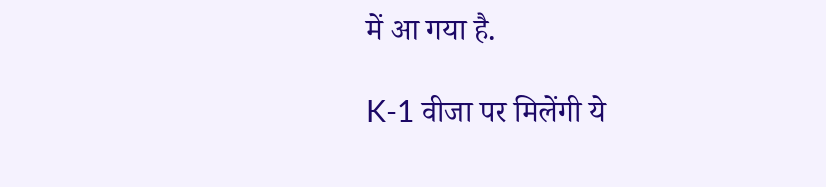में आ गया है.

K-1 वीजा पर मिलेंगी ये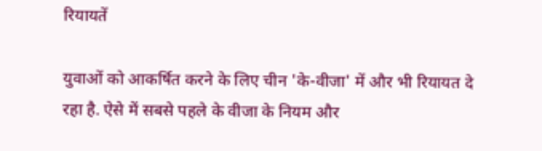रियायतें

युवाओं को आकर्षित करने के लिए चीन 'के-वीजा' में और भी रियायत दे रहा है. ऐसे में सबसे पहले के वीजा के नियम और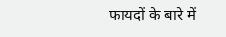फायदों के बारे में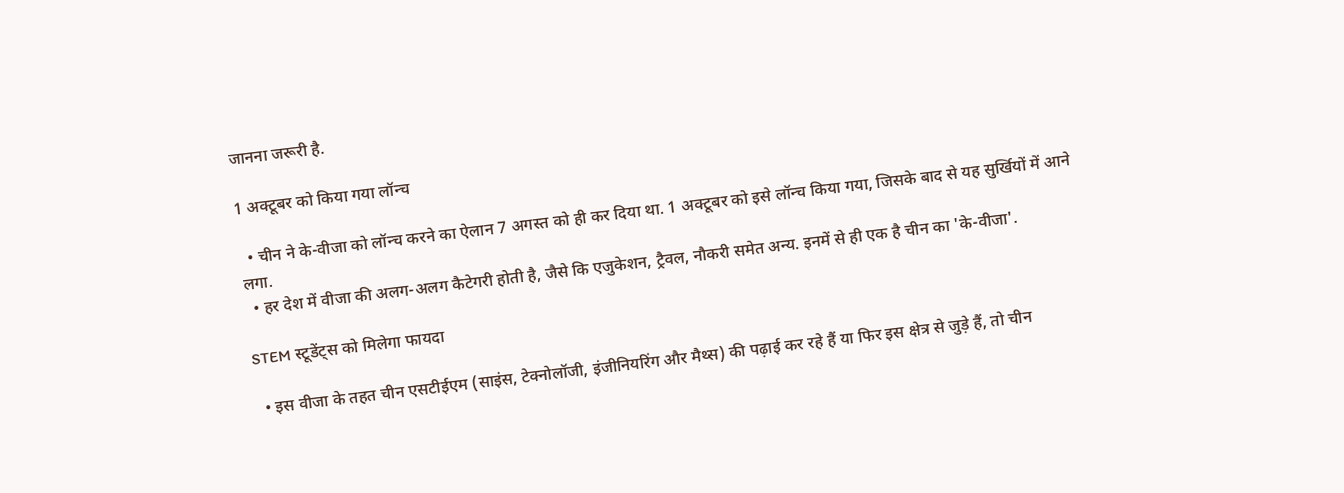जानना जरूरी है.

1 अक्टूबर को किया गया लॉन्च

  • चीन ने के-वीजा को लॉन्च करने का ऐलान 7 अगस्त को ही कर दिया था. 1 अक्टूबर को इसे लॉन्च किया गया, जिसके बाद से यह सुर्खियों में आने लगा.
  • हर देश में वीजा की अलग-अलग कैटेगरी होती है, जैसे कि एजुकेशन, ट्रैवल, नौकरी समेत अन्य. इनमें से ही एक है चीन का 'के-वीजा'.

STEM स्टूडेंट्स को मिलेगा फायदा

  • इस वीजा के तहत चीन एसटीईएम (साइंस, टेक्नोलॉजी, इंजीनियरिंग और मैथ्स) की पढ़ाई कर रहे हैं या फिर इस क्षेत्र से जुड़े हैं, तो चीन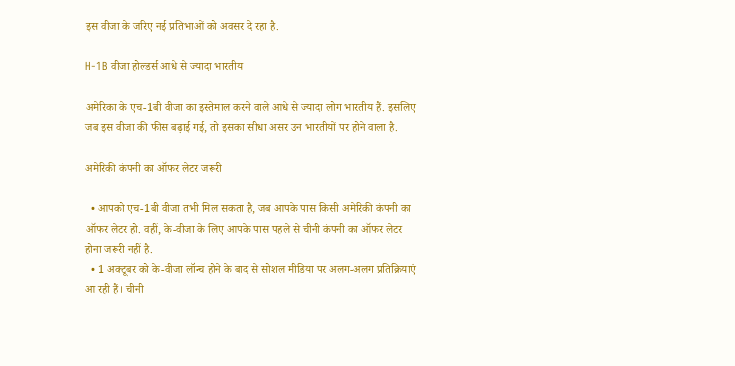इस वीजा के जरिए नई प्रतिभाओं को अवसर दे रहा है.

H-1B वीजा होल्डर्स आधे से ज्यादा भारतीय

अमेरिका के एच-1बी वीजा का इस्तेमाल करने वाले आधे से ज्यादा लोग भारतीय हैं. इसलिए जब इस वीजा की फीस बढ़ाई गई, तो इसका सीधा असर उन भारतीयों पर होने वाला है.

अमेरिकी कंपनी का ऑफर लेटर जरूरी

  • आपको एच-1बी वीजा तभी मिल सकता है, जब आपके पास किसी अमेरिकी कंपनी का ऑफर लेटर हो. वहीं, के-वीजा के लिए आपके पास पहले से चीनी कंपनी का ऑफर लेटर होना जरूरी नहीं है.
  • 1 अक्टूबर को के-वीजा लॉन्च होने के बाद से सोशल मीडिया पर अलग-अलग प्रतिक्रियाएं आ रही हैं। चीनी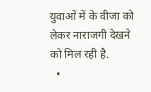युवाओं में के वीजा को लेकर नाराजगी देखने को मिल रही है.
  •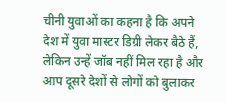चीनी युवाओं का कहना है कि अपने देश में युवा मास्टर डिग्री लेकर बैठे हैं, लेकिन उन्हें जॉब नहीं मिल रहा है और आप दूसरे देशों से लोगों को बुलाकर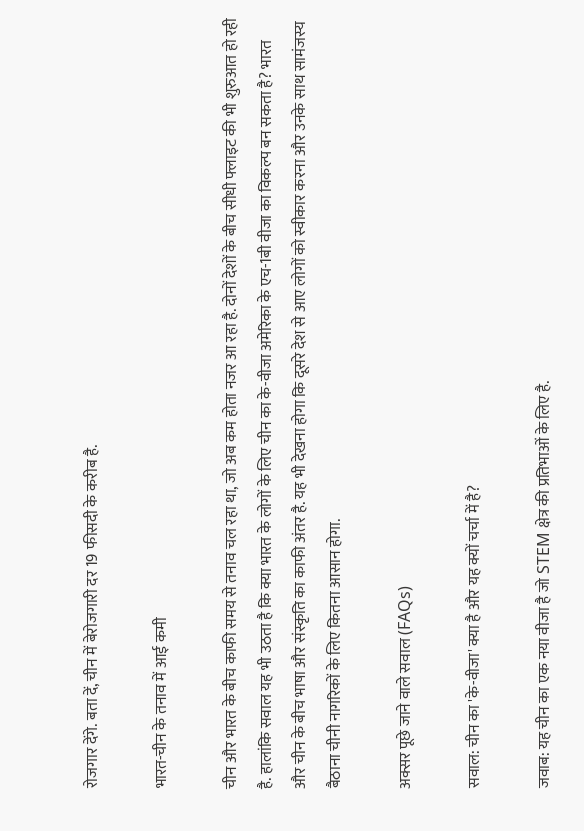रोजगार देंगे. बता दें, चीन में बेरोजगारी दर 19 फीसदी के करीब है.

भारत-चीन के तनाव में आई कमी

चीन और भारत के बीच काफी समय से तनाव चल रहा था, जो अब कम होता नजर आ रहा है. दोनों देशों के बीच सीधी फ्लाइट की भी शुरुआत हो रही है. हालांकि सवाल यह भी उठता है कि क्या भारत के लोगों के लिए चीन का के-वीजा अमेरिका के एच-1बी वीजा का विकल्प बन सकता है? भारत और चीन के बीच भाषा और संस्कृति का काफी अंतर है. यह भी देखना होगा कि दूसरे देश से आए लोगों को स्वीकार करना और उनके साथ सामंजस्य बैठाना चीनी नागरिकों के लिए कितना आसान होगा.

अक्सर पूछे जाने वाले सवाल (FAQs)

सवाल: चीन का 'के-वीजा' क्या है और यह क्यों चर्चा में है?

जवाब: यह चीन का एक नया वीजा है जो STEM क्षेत्र की प्रतिभाओं के लिए है.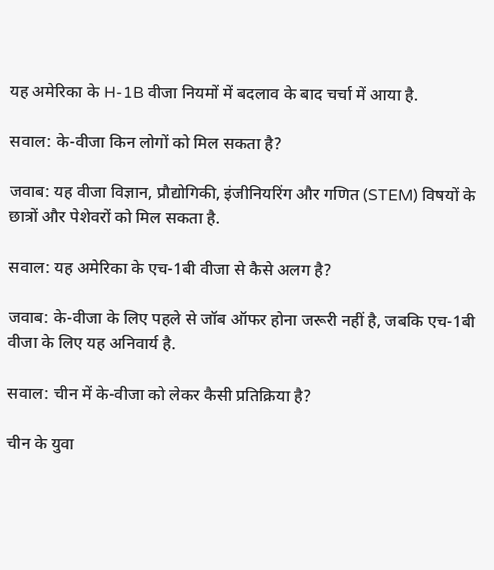यह अमेरिका के H-1B वीजा नियमों में बदलाव के बाद चर्चा में आया है.

सवाल: के-वीजा किन लोगों को मिल सकता है?

जवाब: यह वीजा विज्ञान, प्रौद्योगिकी, इंजीनियरिंग और गणित (STEM) विषयों के छात्रों और पेशेवरों को मिल सकता है.

सवाल: यह अमेरिका के एच-1बी वीजा से कैसे अलग है?

जवाब: के-वीजा के लिए पहले से जॉब ऑफर होना जरूरी नहीं है, जबकि एच-1बी वीजा के लिए यह अनिवार्य है.

सवाल: चीन में के-वीजा को लेकर कैसी प्रतिक्रिया है?

चीन के युवा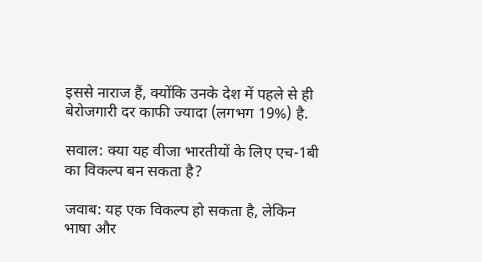इससे नाराज हैं, क्योंकि उनके देश में पहले से ही बेरोजगारी दर काफी ज्यादा (लगभग 19%) है.

सवाल: क्या यह वीजा भारतीयों के लिए एच-1बी का विकल्प बन सकता है?

जवाब: यह एक विकल्प हो सकता है, लेकिन भाषा और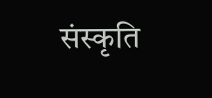संस्कृति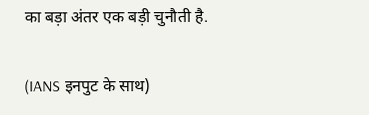का बड़ा अंतर एक बड़ी चुनौती है.

(IANS इनपुट के साथ)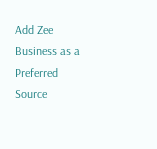Add Zee Business as a Preferred Source